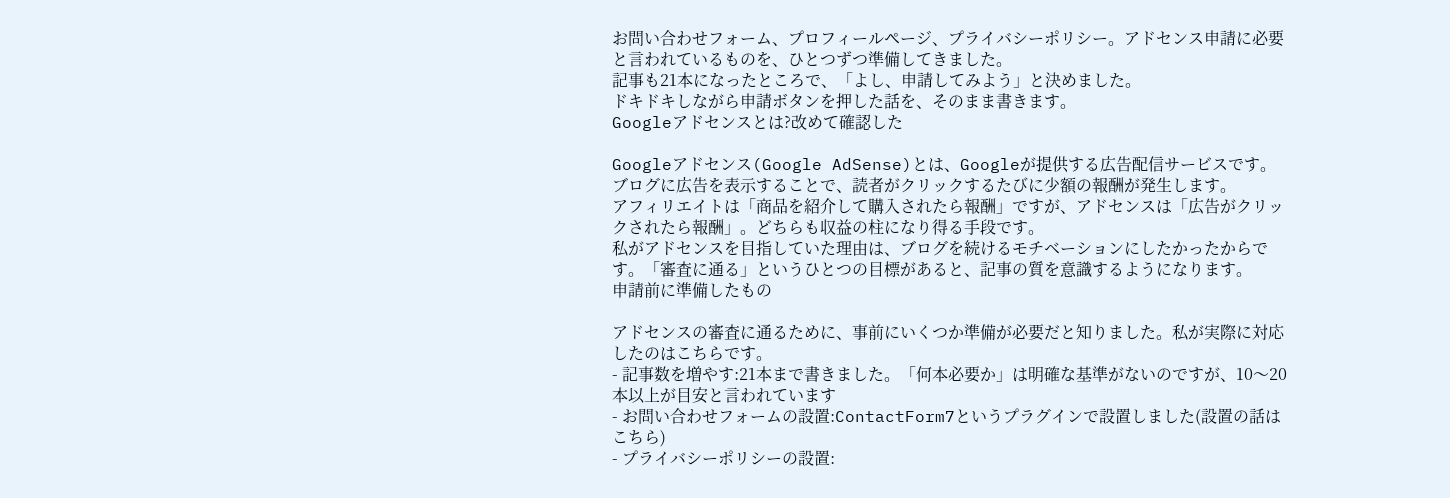お問い合わせフォーム、プロフィールページ、プライバシーポリシー。アドセンス申請に必要と言われているものを、ひとつずつ準備してきました。
記事も21本になったところで、「よし、申請してみよう」と決めました。
ドキドキしながら申請ボタンを押した話を、そのまま書きます。
Googleアドセンスとは?改めて確認した

Googleアドセンス(Google AdSense)とは、Googleが提供する広告配信サービスです。ブログに広告を表示することで、読者がクリックするたびに少額の報酬が発生します。
アフィリエイトは「商品を紹介して購入されたら報酬」ですが、アドセンスは「広告がクリックされたら報酬」。どちらも収益の柱になり得る手段です。
私がアドセンスを目指していた理由は、ブログを続けるモチベーションにしたかったからです。「審査に通る」というひとつの目標があると、記事の質を意識するようになります。
申請前に準備したもの

アドセンスの審査に通るために、事前にいくつか準備が必要だと知りました。私が実際に対応したのはこちらです。
- 記事数を増やす:21本まで書きました。「何本必要か」は明確な基準がないのですが、10〜20本以上が目安と言われています
- お問い合わせフォームの設置:ContactForm7というプラグインで設置しました(設置の話はこちら)
- プライバシーポリシーの設置: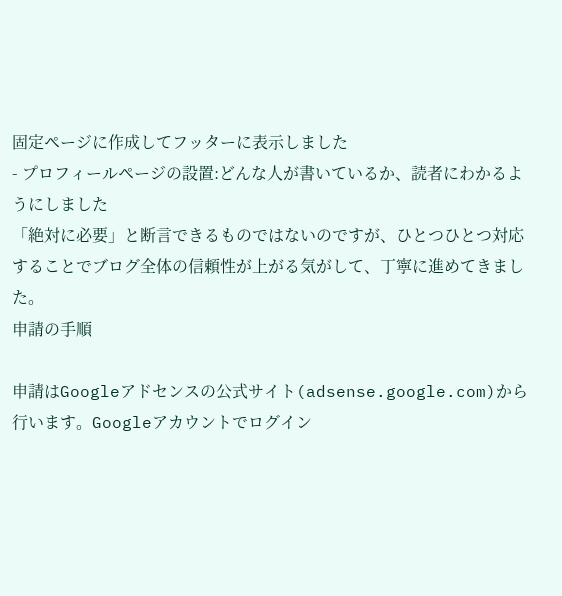固定ページに作成してフッターに表示しました
- プロフィールページの設置:どんな人が書いているか、読者にわかるようにしました
「絶対に必要」と断言できるものではないのですが、ひとつひとつ対応することでブログ全体の信頼性が上がる気がして、丁寧に進めてきました。
申請の手順

申請はGoogleアドセンスの公式サイト(adsense.google.com)から行います。Googleアカウントでログイン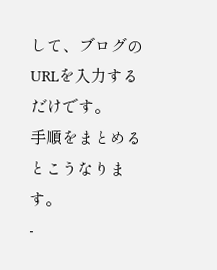して、ブログのURLを入力するだけです。
手順をまとめるとこうなります。
-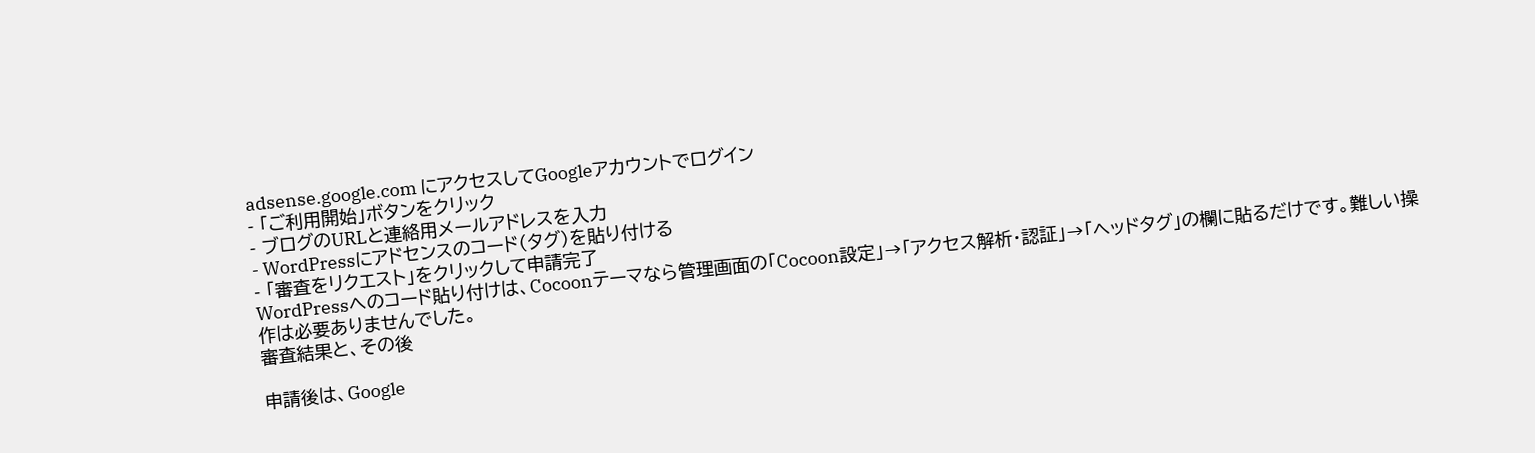adsense.google.com にアクセスしてGoogleアカウントでログイン
- 「ご利用開始」ボタンをクリック
- ブログのURLと連絡用メールアドレスを入力
- WordPressにアドセンスのコード(タグ)を貼り付ける
- 「審査をリクエスト」をクリックして申請完了
WordPressへのコード貼り付けは、Cocoonテーマなら管理画面の「Cocoon設定」→「アクセス解析・認証」→「ヘッドタグ」の欄に貼るだけです。難しい操作は必要ありませんでした。
審査結果と、その後

申請後は、Google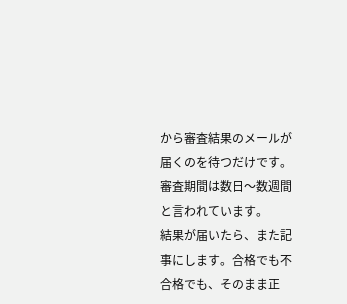から審査結果のメールが届くのを待つだけです。審査期間は数日〜数週間と言われています。
結果が届いたら、また記事にします。合格でも不合格でも、そのまま正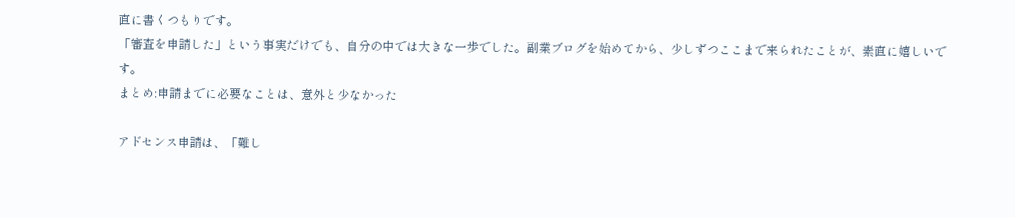直に書くつもりです。
「審査を申請した」という事実だけでも、自分の中では大きな一歩でした。副業ブログを始めてから、少しずつここまで来られたことが、素直に嬉しいです。
まとめ:申請までに必要なことは、意外と少なかった

アドセンス申請は、「難し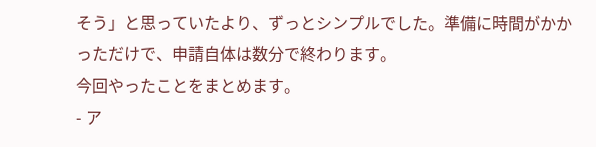そう」と思っていたより、ずっとシンプルでした。準備に時間がかかっただけで、申請自体は数分で終わります。
今回やったことをまとめます。
- ア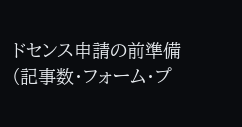ドセンス申請の前準備(記事数・フォーム・プ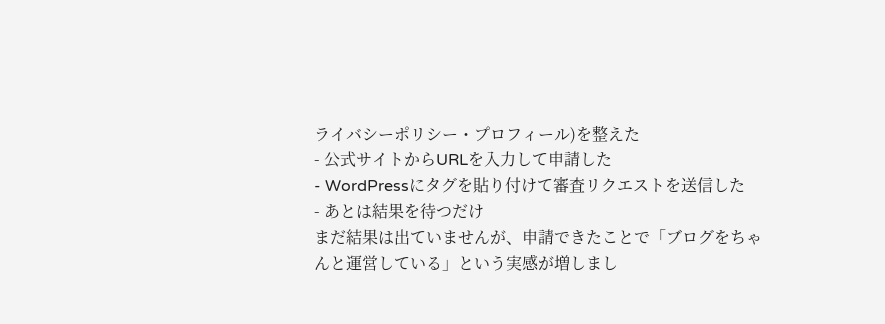ライバシーポリシー・プロフィール)を整えた
- 公式サイトからURLを入力して申請した
- WordPressにタグを貼り付けて審査リクエストを送信した
- あとは結果を待つだけ
まだ結果は出ていませんが、申請できたことで「ブログをちゃんと運営している」という実感が増しまし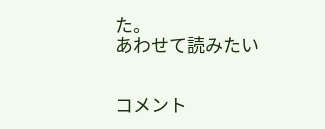た。
あわせて読みたい


コメント